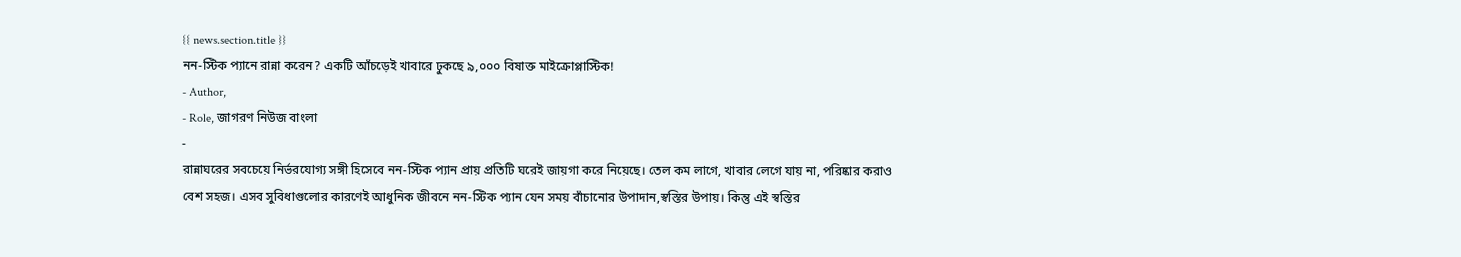{{ news.section.title }}
নন-স্টিক প্যানে রান্না করেন? একটি আঁচড়েই খাবারে ঢুকছে ৯,০০০ বিষাক্ত মাইক্রোপ্লাস্টিক!
- Author,
- Role, জাগরণ নিউজ বাংলা
-
রান্নাঘরের সবচেয়ে নির্ভরযোগ্য সঙ্গী হিসেবে নন-স্টিক প্যান প্রায় প্রতিটি ঘরেই জায়গা করে নিয়েছে। তেল কম লাগে, খাবার লেগে যায় না, পরিষ্কার করাও বেশ সহজ। এসব সুবিধাগুলোর কারণেই আধুনিক জীবনে নন-স্টিক প্যান যেন সময় বাঁচানোর উপাদান,স্বস্তির উপায়। কিন্তু এই স্বস্তির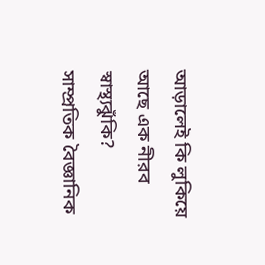আড়ালেই কি লুকিয়ে আছে এক নীরব স্বাস্থ্যঝুঁকি?
সাম্প্রতিক বৈজ্ঞানিক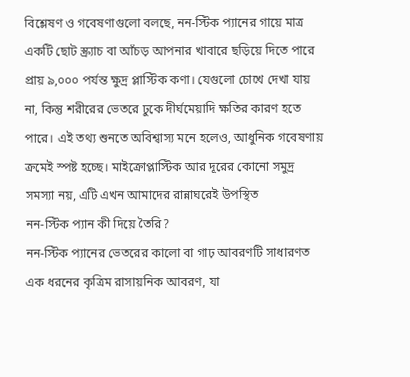বিশ্লেষণ ও গবেষণাগুলো বলছে, নন-স্টিক প্যানের গায়ে মাত্র একটি ছোট স্ক্র্যাচ বা আঁচড় আপনার খাবারে ছড়িয়ে দিতে পারে প্রায় ৯,০০০ পর্যন্ত ক্ষুদ্র প্লাস্টিক কণা। যেগুলো চোখে দেখা যায় না, কিন্তু শরীরের ভেতরে ঢুকে দীর্ঘমেয়াদি ক্ষতির কারণ হতে পারে। এই তথ্য শুনতে অবিশ্বাস্য মনে হলেও, আধুনিক গবেষণায় ক্রমেই স্পষ্ট হচ্ছে। মাইক্রোপ্লাস্টিক আর দূরের কোনো সমুদ্র সমস্যা নয়, এটি এখন আমাদের রান্নাঘরেই উপস্থিত
নন-স্টিক প্যান কী দিয়ে তৈরি?
নন-স্টিক প্যানের ভেতরের কালো বা গাঢ় আবরণটি সাধারণত এক ধরনের কৃত্রিম রাসায়নিক আবরণ, যা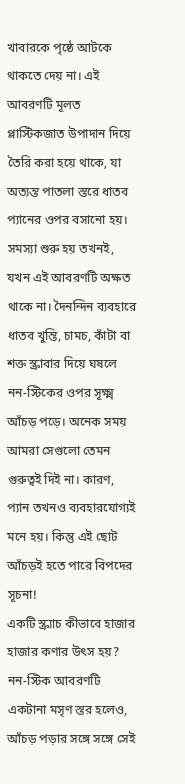খাবারকে পৃষ্ঠে আটকে থাকতে দেয় না। এই আবরণটি মূলত প্লাস্টিকজাত উপাদান দিয়ে তৈরি করা হয়ে থাকে, যা অত্যন্ত পাতলা স্তরে ধাতব প্যানের ওপর বসানো হয়। সমস্যা শুরু হয় তখনই, যখন এই আবরণটি অক্ষত থাকে না। দৈনন্দিন ব্যবহারে ধাতব খুন্তি, চামচ, কাঁটা বা শক্ত স্ক্রাবার দিয়ে ঘষলে নন-স্টিকের ওপর সূক্ষ্ম আঁচড় পড়ে। অনেক সময় আমরা সেগুলো তেমন গুরুত্বই দিই না। কারণ, প্যান তখনও ব্যবহারযোগ্যই মনে হয়। কিন্তু এই ছোট আঁচড়ই হতে পারে বিপদের সূচনা!
একটি স্ক্র্যাচ কীভাবে হাজার হাজার কণার উৎস হয়?
নন-স্টিক আবরণটি একটানা মসৃণ স্তর হলেও, আঁচড় পড়ার সঙ্গে সঙ্গে সেই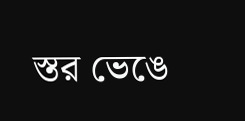স্তর ভেঙে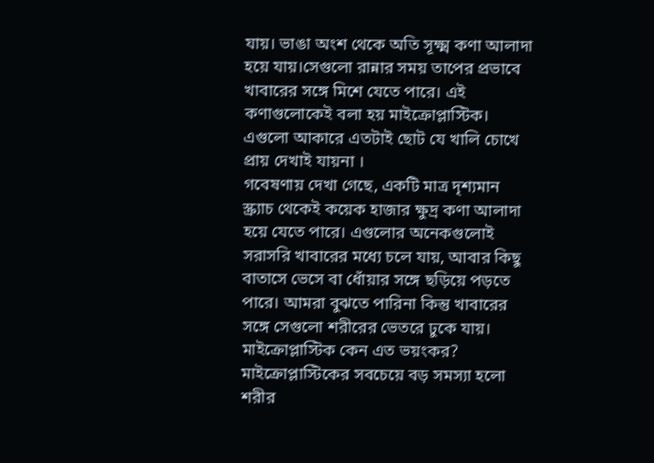যায়। ভাঙা অংশ থেকে অতি সূক্ষ্ম কণা আলাদা হয়ে যায়।সেগুলো রান্নার সময় তাপের প্রভাবে খাবারের সঙ্গে মিশে যেতে পারে। এই কণাগুলোকেই বলা হয় মাইক্রোপ্লাস্টিক। এগুলো আকারে এতটাই ছোট যে খালি চোখে প্রায় দেখাই যায়না ।
গবেষণায় দেখা গেছে, একটি মাত্র দৃশ্যমান স্ক্র্যাচ থেকেই কয়েক হাজার ক্ষুদ্র কণা আলাদা হয়ে যেতে পারে। এগুলোর অনেকগুলোই সরাসরি খাবারের মধ্যে চলে যায়, আবার কিছু বাতাসে ভেসে বা ধোঁয়ার সঙ্গে ছড়িয়ে পড়তে পারে। আমরা বুঝতে পারিনা কিন্তু খাবারের সঙ্গে সেগুলো শরীরের ভেতরে ঢুকে যায়।
মাইক্রোপ্লাস্টিক কেন এত ভয়ংকর?
মাইক্রোপ্লাস্টিকের সবচেয়ে বড় সমস্যা হলো শরীর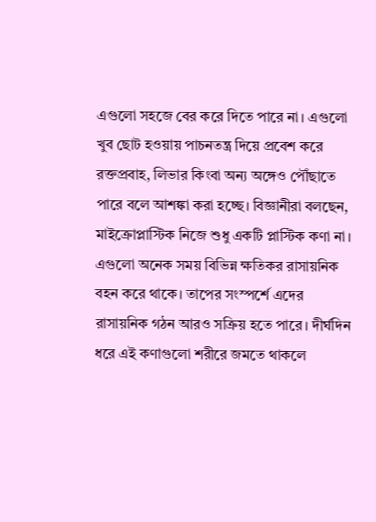এগুলো সহজে বের করে দিতে পারে না। এগুলো খুব ছোট হওয়ায় পাচনতন্ত্র দিয়ে প্রবেশ করে রক্তপ্রবাহ, লিভার কিংবা অন্য অঙ্গেও পৌঁছাতে পারে বলে আশঙ্কা করা হচ্ছে। বিজ্ঞানীরা বলছেন, মাইক্রোপ্লাস্টিক নিজে শুধু একটি প্লাস্টিক কণা না। এগুলো অনেক সময় বিভিন্ন ক্ষতিকর রাসায়নিক বহন করে থাকে। তাপের সংস্পর্শে এদের রাসায়নিক গঠন আরও সক্রিয় হতে পারে। দীর্ঘদিন ধরে এই কণাগুলো শরীরে জমতে থাকলে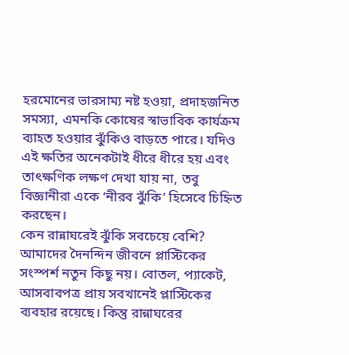হরমোনের ভারসাম্য নষ্ট হওয়া, প্রদাহজনিত সমস্যা, এমনকি কোষের স্বাভাবিক কার্যক্রম ব্যাহত হওয়ার ঝুঁকিও বাড়তে পারে। যদিও এই ক্ষতির অনেকটাই ধীরে ধীরে হয় এবং তাৎক্ষণিক লক্ষণ দেখা যায় না, তবু বিজ্ঞানীরা একে ‘নীরব ঝুঁকি’ হিসেবে চিহ্নিত করছেন।
কেন রান্নাঘরেই ঝুঁকি সবচেয়ে বেশি?
আমাদের দৈনন্দিন জীবনে প্লাস্টিকের সংস্পর্শ নতুন কিছু নয়। বোতল, প্যাকেট, আসবাবপত্র প্রায় সবখানেই প্লাস্টিকের ব্যবহার রয়েছে। কিন্তু রান্নাঘরের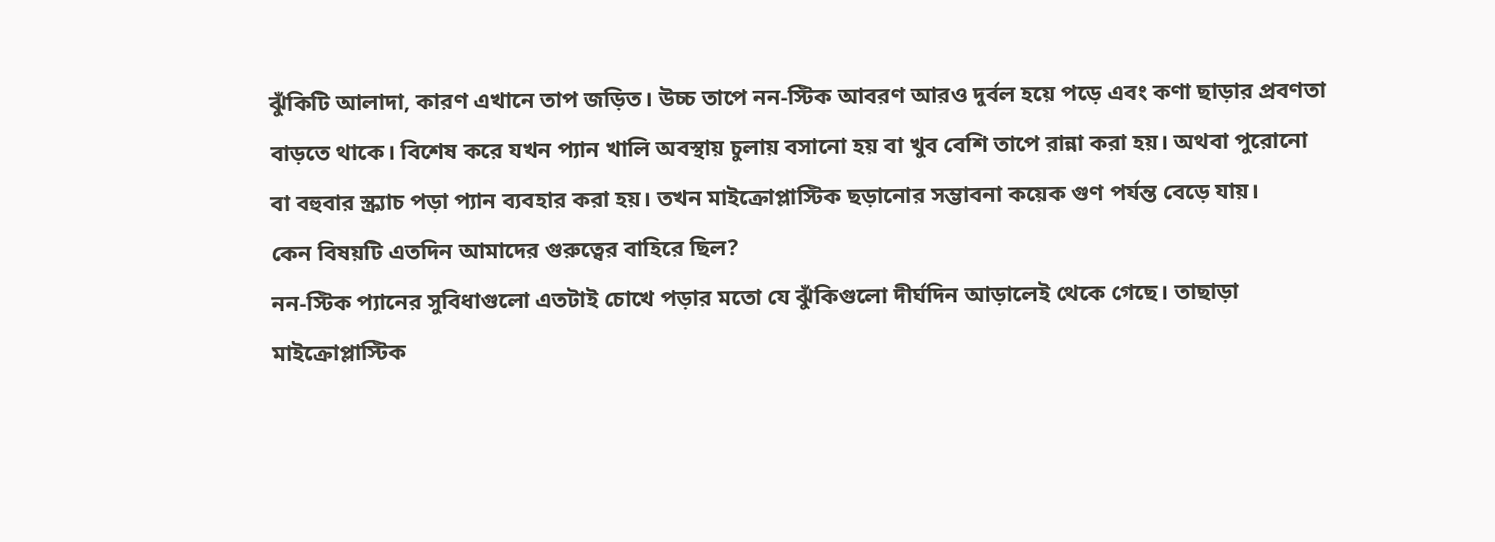ঝুঁকিটি আলাদা, কারণ এখানে তাপ জড়িত। উচ্চ তাপে নন-স্টিক আবরণ আরও দুর্বল হয়ে পড়ে এবং কণা ছাড়ার প্রবণতা বাড়তে থাকে। বিশেষ করে যখন প্যান খালি অবস্থায় চুলায় বসানো হয় বা খুব বেশি তাপে রান্না করা হয়। অথবা পুরোনো বা বহুবার স্ক্র্যাচ পড়া প্যান ব্যবহার করা হয়। তখন মাইক্রোপ্লাস্টিক ছড়ানোর সম্ভাবনা কয়েক গুণ পর্যন্ত বেড়ে যায়।
কেন বিষয়টি এতদিন আমাদের গুরুত্বের বাহিরে ছিল?
নন-স্টিক প্যানের সুবিধাগুলো এতটাই চোখে পড়ার মতো যে ঝুঁকিগুলো দীর্ঘদিন আড়ালেই থেকে গেছে। তাছাড়া মাইক্রোপ্লাস্টিক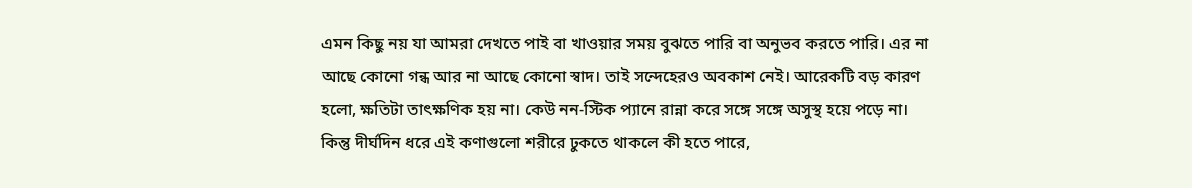এমন কিছু নয় যা আমরা দেখতে পাই বা খাওয়ার সময় বুঝতে পারি বা অনুভব করতে পারি। এর না আছে কোনো গন্ধ আর না আছে কোনো স্বাদ। তাই সন্দেহেরও অবকাশ নেই। আরেকটি বড় কারণ হলো, ক্ষতিটা তাৎক্ষণিক হয় না। কেউ নন-স্টিক প্যানে রান্না করে সঙ্গে সঙ্গে অসুস্থ হয়ে পড়ে না। কিন্তু দীর্ঘদিন ধরে এই কণাগুলো শরীরে ঢুকতে থাকলে কী হতে পারে,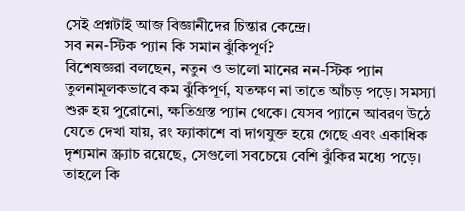সেই প্রশ্নটাই আজ বিজ্ঞানীদের চিন্তার কেন্দ্রে।
সব নন-স্টিক প্যান কি সমান ঝুঁকিপূর্ণ?
বিশেষজ্ঞরা বলছেন, নতুন ও ভালো মানের নন-স্টিক প্যান তুলনামূলকভাবে কম ঝুঁকিপূর্ণ, যতক্ষণ না তাতে আঁচড় পড়ে। সমস্যা শুরু হয় পুরোনো, ক্ষতিগ্রস্ত প্যান থেকে। যেসব প্যানে আবরণ উঠে যেতে দেখা যায়, রং ফ্যাকাশে বা দাগযুক্ত হয়ে গেছে এবং একাধিক দৃশ্যমান স্ক্র্যাচ রয়েছে, সেগুলো সবচেয়ে বেশি ঝুঁকির মধ্যে পড়ে।
তাহলে কি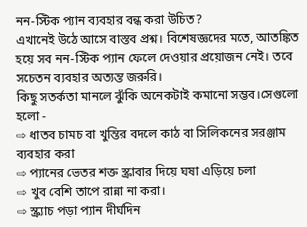নন-স্টিক প্যান ব্যবহার বন্ধ করা উচিত?
এখানেই উঠে আসে বাস্তব প্রশ্ন। বিশেষজ্ঞদের মতে, আতঙ্কিত হয়ে সব নন-স্টিক প্যান ফেলে দেওয়ার প্রয়োজন নেই। তবে সচেতন ব্যবহার অত্যন্ত জরুরি।
কিছু সতর্কতা মানলে ঝুঁকি অনেকটাই কমানো সম্ভব।সেগুলো হলো -
⇨ ধাতব চামচ বা খুন্তির বদলে কাঠ বা সিলিকনের সরঞ্জাম ব্যবহার করা
⇨ প্যানের ভেতর শক্ত স্ক্রাবার দিয়ে ঘষা এড়িয়ে চলা
⇨ খুব বেশি তাপে রান্না না করা।
⇨ স্ক্র্যাচ পড়া প্যান দীর্ঘদিন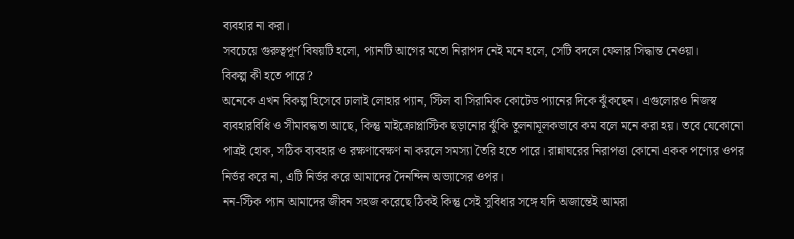ব্যবহার না করা।
সবচেয়ে গুরুত্বপূর্ণ বিষয়টি হলো, প্যানটি আগের মতো নিরাপদ নেই মনে হলে, সেটি বদলে ফেলার সিদ্ধান্ত নেওয়া।
বিকল্প কী হতে পারে?
অনেকে এখন বিকল্প হিসেবে ঢালাই লোহার প্যান, স্টিল বা সিরামিক কোটেড প্যানের দিকে ঝুঁকছেন। এগুলোরও নিজস্ব ব্যবহারবিধি ও সীমাবদ্ধতা আছে, কিন্তু মাইক্রোপ্লাস্টিক ছড়ানোর ঝুঁকি তুলনামূলকভাবে কম বলে মনে করা হয়। তবে যেকোনো পাত্রই হোক, সঠিক ব্যবহার ও রক্ষণাবেক্ষণ না করলে সমস্যা তৈরি হতে পারে। রান্নাঘরের নিরাপত্তা কোনো একক পণ্যের ওপর নির্ভর করে না, এটি নির্ভর করে আমাদের দৈনন্দিন অভ্যাসের ওপর।
নন-স্টিক প্যান আমাদের জীবন সহজ করেছে ঠিকই কিন্তু সেই সুবিধার সঙ্গে যদি অজান্তেই আমরা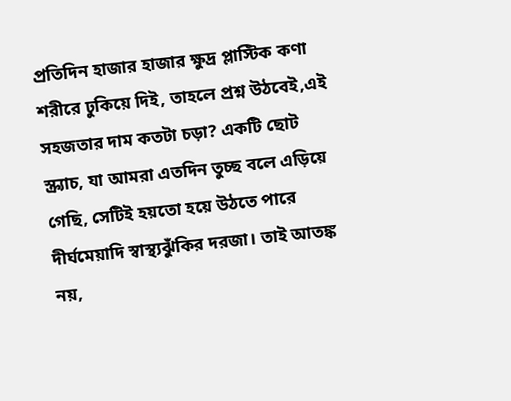প্রতিদিন হাজার হাজার ক্ষুদ্র প্লাস্টিক কণা শরীরে ঢুকিয়ে দিই, তাহলে প্রশ্ন উঠবেই,এই সহজতার দাম কতটা চড়া? একটি ছোট স্ক্র্যাচ, যা আমরা এতদিন তুচ্ছ বলে এড়িয়ে গেছি, সেটিই হয়তো হয়ে উঠতে পারে দীর্ঘমেয়াদি স্বাস্থ্যঝুঁকির দরজা। তাই আতঙ্ক নয়,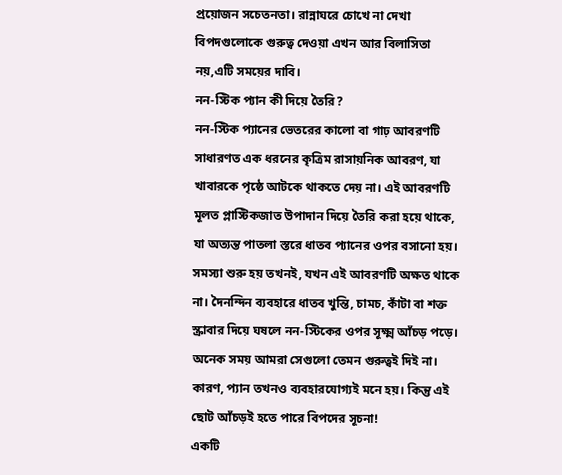প্রয়োজন সচেতনতা। রান্নাঘরে চোখে না দেখা বিপদগুলোকে গুরুত্ব দেওয়া এখন আর বিলাসিতা নয়,এটি সময়ের দাবি।
নন-স্টিক প্যান কী দিয়ে তৈরি?
নন-স্টিক প্যানের ভেতরের কালো বা গাঢ় আবরণটি সাধারণত এক ধরনের কৃত্রিম রাসায়নিক আবরণ, যা খাবারকে পৃষ্ঠে আটকে থাকতে দেয় না। এই আবরণটি মূলত প্লাস্টিকজাত উপাদান দিয়ে তৈরি করা হয়ে থাকে, যা অত্যন্ত পাতলা স্তরে ধাতব প্যানের ওপর বসানো হয়। সমস্যা শুরু হয় তখনই, যখন এই আবরণটি অক্ষত থাকে না। দৈনন্দিন ব্যবহারে ধাতব খুন্তি, চামচ, কাঁটা বা শক্ত স্ক্রাবার দিয়ে ঘষলে নন-স্টিকের ওপর সূক্ষ্ম আঁচড় পড়ে। অনেক সময় আমরা সেগুলো তেমন গুরুত্বই দিই না। কারণ, প্যান তখনও ব্যবহারযোগ্যই মনে হয়। কিন্তু এই ছোট আঁচড়ই হতে পারে বিপদের সূচনা!
একটি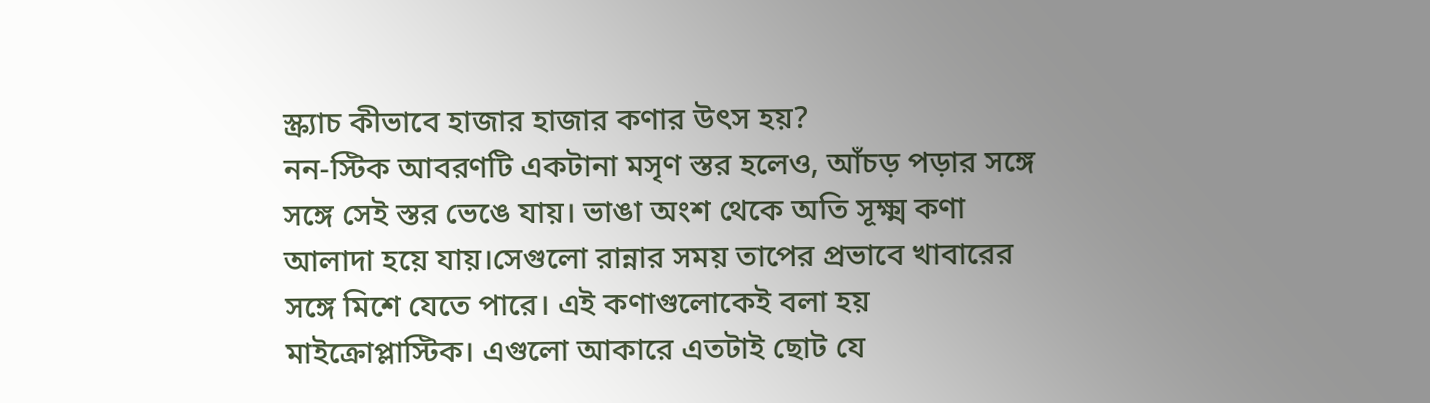স্ক্র্যাচ কীভাবে হাজার হাজার কণার উৎস হয়?
নন-স্টিক আবরণটি একটানা মসৃণ স্তর হলেও, আঁচড় পড়ার সঙ্গে সঙ্গে সেই স্তর ভেঙে যায়। ভাঙা অংশ থেকে অতি সূক্ষ্ম কণা আলাদা হয়ে যায়।সেগুলো রান্নার সময় তাপের প্রভাবে খাবারের সঙ্গে মিশে যেতে পারে। এই কণাগুলোকেই বলা হয় মাইক্রোপ্লাস্টিক। এগুলো আকারে এতটাই ছোট যে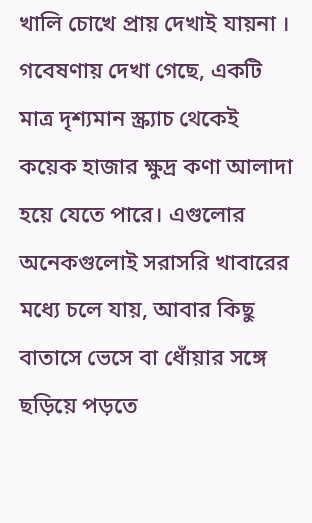খালি চোখে প্রায় দেখাই যায়না ।
গবেষণায় দেখা গেছে, একটি মাত্র দৃশ্যমান স্ক্র্যাচ থেকেই কয়েক হাজার ক্ষুদ্র কণা আলাদা হয়ে যেতে পারে। এগুলোর অনেকগুলোই সরাসরি খাবারের মধ্যে চলে যায়, আবার কিছু বাতাসে ভেসে বা ধোঁয়ার সঙ্গে ছড়িয়ে পড়তে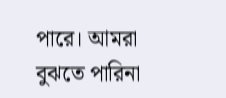পারে। আমরা বুঝতে পারিনা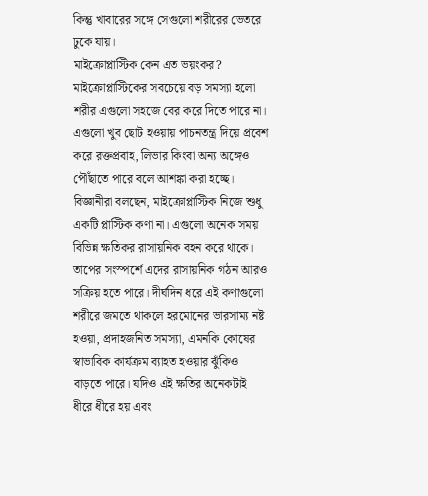কিন্তু খাবারের সঙ্গে সেগুলো শরীরের ভেতরে ঢুকে যায়।
মাইক্রোপ্লাস্টিক কেন এত ভয়ংকর?
মাইক্রোপ্লাস্টিকের সবচেয়ে বড় সমস্যা হলো শরীর এগুলো সহজে বের করে দিতে পারে না। এগুলো খুব ছোট হওয়ায় পাচনতন্ত্র দিয়ে প্রবেশ করে রক্তপ্রবাহ, লিভার কিংবা অন্য অঙ্গেও পৌঁছাতে পারে বলে আশঙ্কা করা হচ্ছে। বিজ্ঞানীরা বলছেন, মাইক্রোপ্লাস্টিক নিজে শুধু একটি প্লাস্টিক কণা না। এগুলো অনেক সময় বিভিন্ন ক্ষতিকর রাসায়নিক বহন করে থাকে। তাপের সংস্পর্শে এদের রাসায়নিক গঠন আরও সক্রিয় হতে পারে। দীর্ঘদিন ধরে এই কণাগুলো শরীরে জমতে থাকলে হরমোনের ভারসাম্য নষ্ট হওয়া, প্রদাহজনিত সমস্যা, এমনকি কোষের স্বাভাবিক কার্যক্রম ব্যাহত হওয়ার ঝুঁকিও বাড়তে পারে। যদিও এই ক্ষতির অনেকটাই ধীরে ধীরে হয় এবং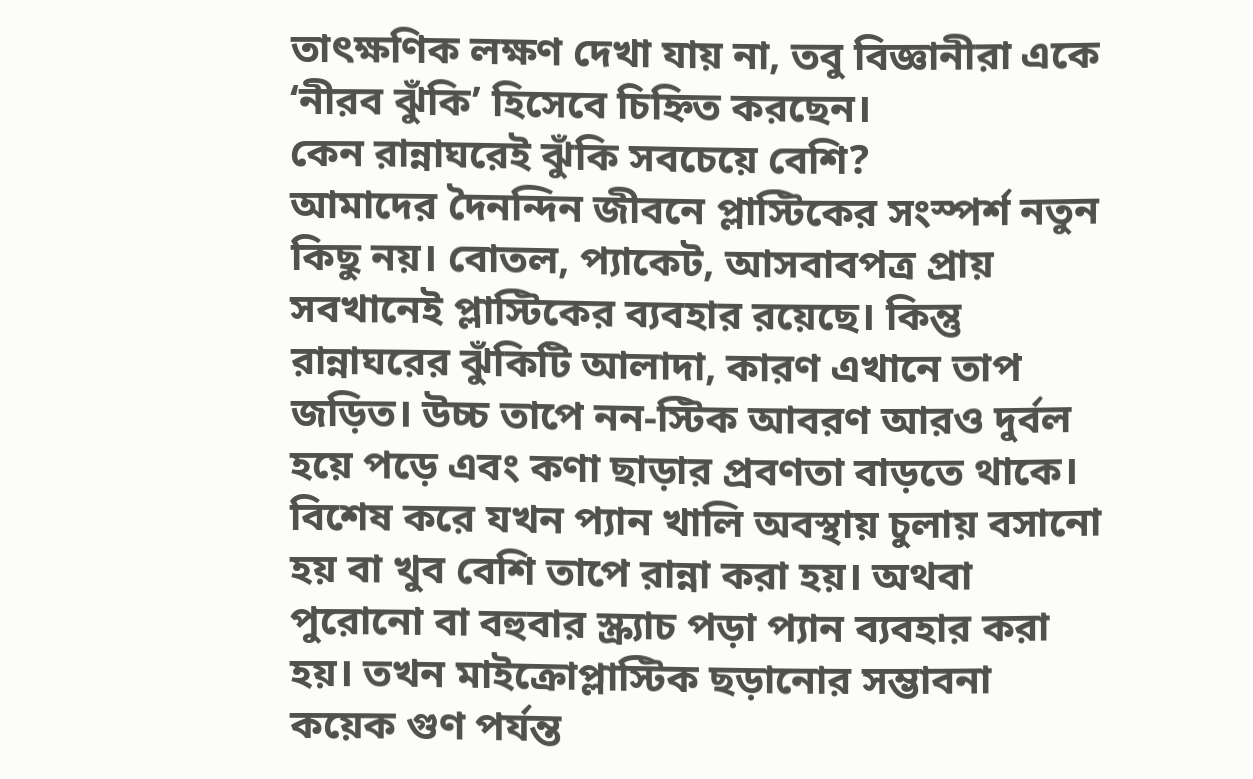তাৎক্ষণিক লক্ষণ দেখা যায় না, তবু বিজ্ঞানীরা একে ‘নীরব ঝুঁকি’ হিসেবে চিহ্নিত করছেন।
কেন রান্নাঘরেই ঝুঁকি সবচেয়ে বেশি?
আমাদের দৈনন্দিন জীবনে প্লাস্টিকের সংস্পর্শ নতুন কিছু নয়। বোতল, প্যাকেট, আসবাবপত্র প্রায় সবখানেই প্লাস্টিকের ব্যবহার রয়েছে। কিন্তু রান্নাঘরের ঝুঁকিটি আলাদা, কারণ এখানে তাপ জড়িত। উচ্চ তাপে নন-স্টিক আবরণ আরও দুর্বল হয়ে পড়ে এবং কণা ছাড়ার প্রবণতা বাড়তে থাকে। বিশেষ করে যখন প্যান খালি অবস্থায় চুলায় বসানো হয় বা খুব বেশি তাপে রান্না করা হয়। অথবা পুরোনো বা বহুবার স্ক্র্যাচ পড়া প্যান ব্যবহার করা হয়। তখন মাইক্রোপ্লাস্টিক ছড়ানোর সম্ভাবনা কয়েক গুণ পর্যন্ত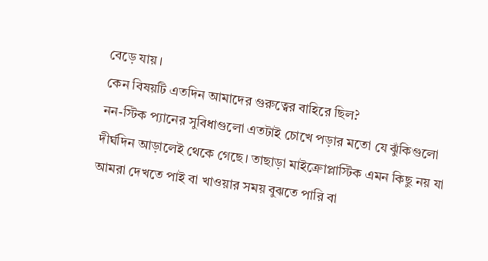বেড়ে যায়।
কেন বিষয়টি এতদিন আমাদের গুরুত্বের বাহিরে ছিল?
নন-স্টিক প্যানের সুবিধাগুলো এতটাই চোখে পড়ার মতো যে ঝুঁকিগুলো দীর্ঘদিন আড়ালেই থেকে গেছে। তাছাড়া মাইক্রোপ্লাস্টিক এমন কিছু নয় যা আমরা দেখতে পাই বা খাওয়ার সময় বুঝতে পারি বা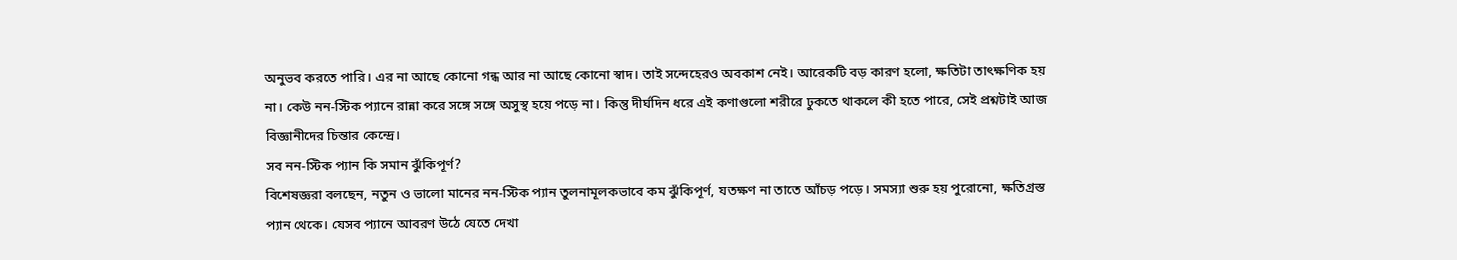অনুভব করতে পারি। এর না আছে কোনো গন্ধ আর না আছে কোনো স্বাদ। তাই সন্দেহেরও অবকাশ নেই। আরেকটি বড় কারণ হলো, ক্ষতিটা তাৎক্ষণিক হয় না। কেউ নন-স্টিক প্যানে রান্না করে সঙ্গে সঙ্গে অসুস্থ হয়ে পড়ে না। কিন্তু দীর্ঘদিন ধরে এই কণাগুলো শরীরে ঢুকতে থাকলে কী হতে পারে, সেই প্রশ্নটাই আজ বিজ্ঞানীদের চিন্তার কেন্দ্রে।
সব নন-স্টিক প্যান কি সমান ঝুঁকিপূর্ণ?
বিশেষজ্ঞরা বলছেন, নতুন ও ভালো মানের নন-স্টিক প্যান তুলনামূলকভাবে কম ঝুঁকিপূর্ণ, যতক্ষণ না তাতে আঁচড় পড়ে। সমস্যা শুরু হয় পুরোনো, ক্ষতিগ্রস্ত প্যান থেকে। যেসব প্যানে আবরণ উঠে যেতে দেখা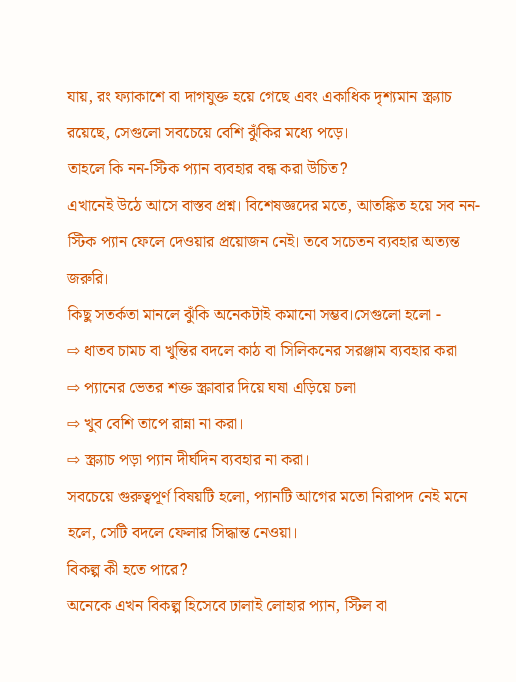যায়, রং ফ্যাকাশে বা দাগযুক্ত হয়ে গেছে এবং একাধিক দৃশ্যমান স্ক্র্যাচ রয়েছে, সেগুলো সবচেয়ে বেশি ঝুঁকির মধ্যে পড়ে।
তাহলে কি নন-স্টিক প্যান ব্যবহার বন্ধ করা উচিত?
এখানেই উঠে আসে বাস্তব প্রশ্ন। বিশেষজ্ঞদের মতে, আতঙ্কিত হয়ে সব নন-স্টিক প্যান ফেলে দেওয়ার প্রয়োজন নেই। তবে সচেতন ব্যবহার অত্যন্ত জরুরি।
কিছু সতর্কতা মানলে ঝুঁকি অনেকটাই কমানো সম্ভব।সেগুলো হলো -
⇨ ধাতব চামচ বা খুন্তির বদলে কাঠ বা সিলিকনের সরঞ্জাম ব্যবহার করা
⇨ প্যানের ভেতর শক্ত স্ক্রাবার দিয়ে ঘষা এড়িয়ে চলা
⇨ খুব বেশি তাপে রান্না না করা।
⇨ স্ক্র্যাচ পড়া প্যান দীর্ঘদিন ব্যবহার না করা।
সবচেয়ে গুরুত্বপূর্ণ বিষয়টি হলো, প্যানটি আগের মতো নিরাপদ নেই মনে হলে, সেটি বদলে ফেলার সিদ্ধান্ত নেওয়া।
বিকল্প কী হতে পারে?
অনেকে এখন বিকল্প হিসেবে ঢালাই লোহার প্যান, স্টিল বা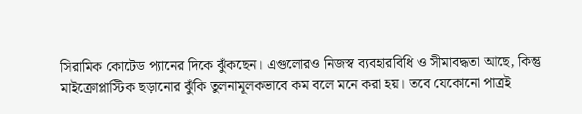সিরামিক কোটেড প্যানের দিকে ঝুঁকছেন। এগুলোরও নিজস্ব ব্যবহারবিধি ও সীমাবদ্ধতা আছে, কিন্তু মাইক্রোপ্লাস্টিক ছড়ানোর ঝুঁকি তুলনামূলকভাবে কম বলে মনে করা হয়। তবে যেকোনো পাত্রই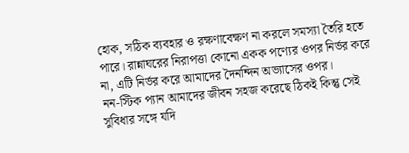হোক, সঠিক ব্যবহার ও রক্ষণাবেক্ষণ না করলে সমস্যা তৈরি হতে পারে। রান্নাঘরের নিরাপত্তা কোনো একক পণ্যের ওপর নির্ভর করে না, এটি নির্ভর করে আমাদের দৈনন্দিন অভ্যাসের ওপর।
নন-স্টিক প্যান আমাদের জীবন সহজ করেছে ঠিকই কিন্তু সেই সুবিধার সঙ্গে যদি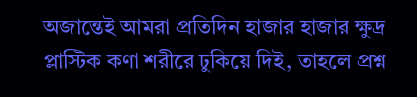অজান্তেই আমরা প্রতিদিন হাজার হাজার ক্ষুদ্র প্লাস্টিক কণা শরীরে ঢুকিয়ে দিই, তাহলে প্রশ্ন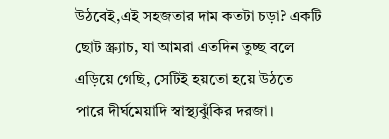উঠবেই,এই সহজতার দাম কতটা চড়া? একটি ছোট স্ক্র্যাচ, যা আমরা এতদিন তুচ্ছ বলে এড়িয়ে গেছি, সেটিই হয়তো হয়ে উঠতে পারে দীর্ঘমেয়াদি স্বাস্থ্যঝুঁকির দরজা।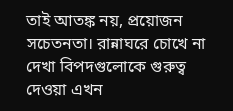তাই আতঙ্ক নয়, প্রয়োজন সচেতনতা। রান্নাঘরে চোখে না দেখা বিপদগুলোকে গুরুত্ব দেওয়া এখন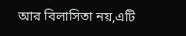আর বিলাসিতা নয়,এটি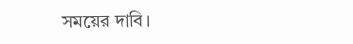সময়ের দাবি।